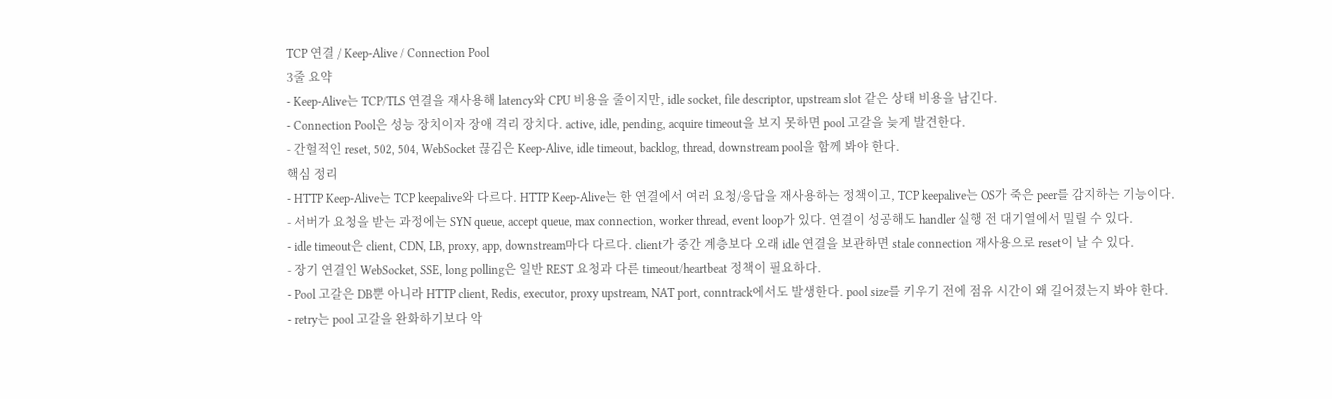TCP 연결 / Keep-Alive / Connection Pool
3줄 요약
- Keep-Alive는 TCP/TLS 연결을 재사용해 latency와 CPU 비용을 줄이지만, idle socket, file descriptor, upstream slot 같은 상태 비용을 남긴다.
- Connection Pool은 성능 장치이자 장애 격리 장치다. active, idle, pending, acquire timeout을 보지 못하면 pool 고갈을 늦게 발견한다.
- 간헐적인 reset, 502, 504, WebSocket 끊김은 Keep-Alive, idle timeout, backlog, thread, downstream pool을 함께 봐야 한다.
핵심 정리
- HTTP Keep-Alive는 TCP keepalive와 다르다. HTTP Keep-Alive는 한 연결에서 여러 요청/응답을 재사용하는 정책이고, TCP keepalive는 OS가 죽은 peer를 감지하는 기능이다.
- 서버가 요청을 받는 과정에는 SYN queue, accept queue, max connection, worker thread, event loop가 있다. 연결이 성공해도 handler 실행 전 대기열에서 밀릴 수 있다.
- idle timeout은 client, CDN, LB, proxy, app, downstream마다 다르다. client가 중간 계층보다 오래 idle 연결을 보관하면 stale connection 재사용으로 reset이 날 수 있다.
- 장기 연결인 WebSocket, SSE, long polling은 일반 REST 요청과 다른 timeout/heartbeat 정책이 필요하다.
- Pool 고갈은 DB뿐 아니라 HTTP client, Redis, executor, proxy upstream, NAT port, conntrack에서도 발생한다. pool size를 키우기 전에 점유 시간이 왜 길어졌는지 봐야 한다.
- retry는 pool 고갈을 완화하기보다 악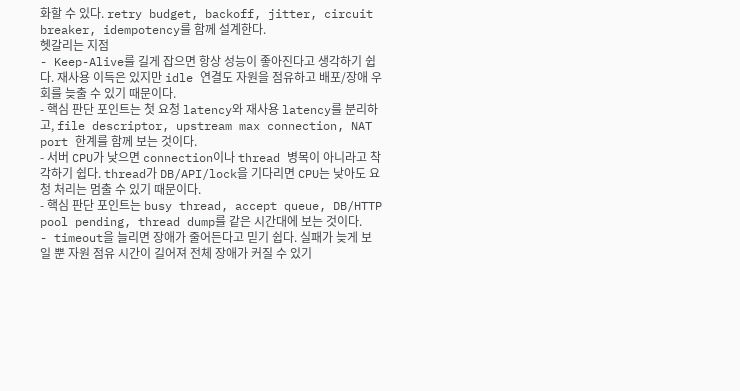화할 수 있다. retry budget, backoff, jitter, circuit breaker, idempotency를 함께 설계한다.
헷갈리는 지점
- Keep-Alive를 길게 잡으면 항상 성능이 좋아진다고 생각하기 쉽다. 재사용 이득은 있지만 idle 연결도 자원을 점유하고 배포/장애 우회를 늦출 수 있기 때문이다.
- 핵심 판단 포인트는 첫 요청 latency와 재사용 latency를 분리하고, file descriptor, upstream max connection, NAT port 한계를 함께 보는 것이다.
- 서버 CPU가 낮으면 connection이나 thread 병목이 아니라고 착각하기 쉽다. thread가 DB/API/lock을 기다리면 CPU는 낮아도 요청 처리는 멈출 수 있기 때문이다.
- 핵심 판단 포인트는 busy thread, accept queue, DB/HTTP pool pending, thread dump를 같은 시간대에 보는 것이다.
- timeout을 늘리면 장애가 줄어든다고 믿기 쉽다. 실패가 늦게 보일 뿐 자원 점유 시간이 길어져 전체 장애가 커질 수 있기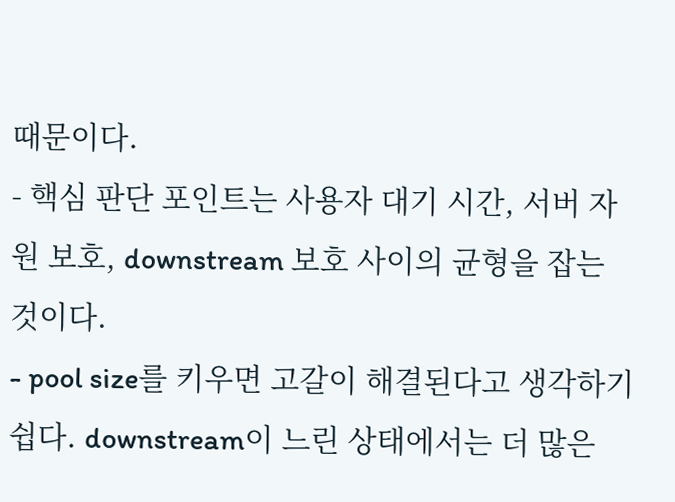때문이다.
- 핵심 판단 포인트는 사용자 대기 시간, 서버 자원 보호, downstream 보호 사이의 균형을 잡는 것이다.
- pool size를 키우면 고갈이 해결된다고 생각하기 쉽다. downstream이 느린 상태에서는 더 많은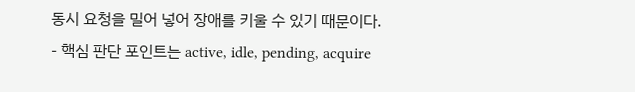동시 요청을 밀어 넣어 장애를 키울 수 있기 때문이다.
- 핵심 판단 포인트는 active, idle, pending, acquire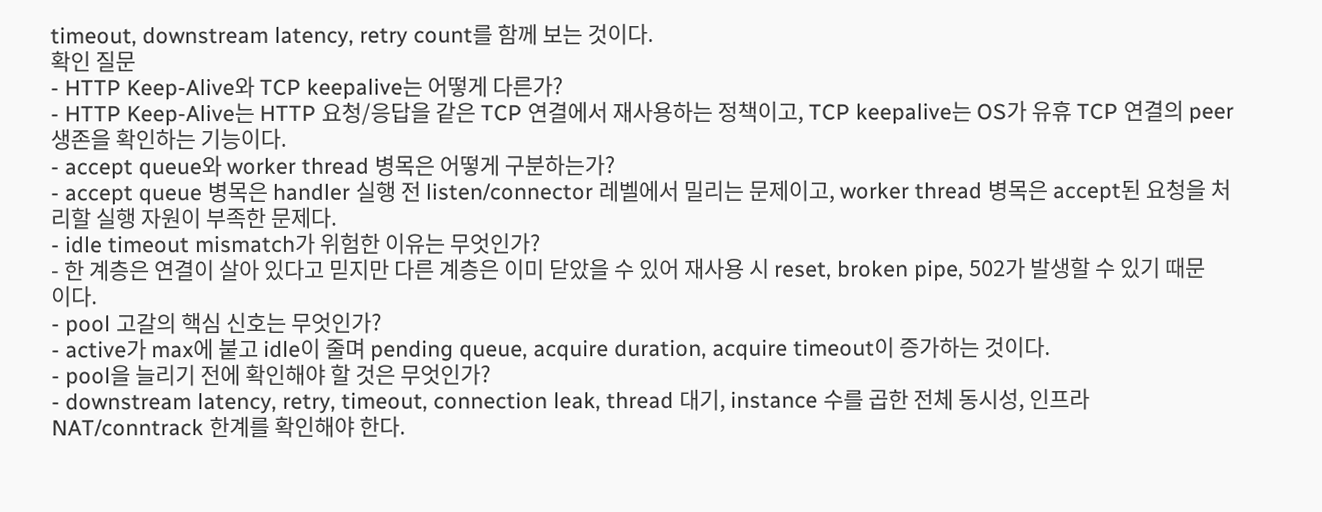timeout, downstream latency, retry count를 함께 보는 것이다.
확인 질문
- HTTP Keep-Alive와 TCP keepalive는 어떻게 다른가?
- HTTP Keep-Alive는 HTTP 요청/응답을 같은 TCP 연결에서 재사용하는 정책이고, TCP keepalive는 OS가 유휴 TCP 연결의 peer 생존을 확인하는 기능이다.
- accept queue와 worker thread 병목은 어떻게 구분하는가?
- accept queue 병목은 handler 실행 전 listen/connector 레벨에서 밀리는 문제이고, worker thread 병목은 accept된 요청을 처리할 실행 자원이 부족한 문제다.
- idle timeout mismatch가 위험한 이유는 무엇인가?
- 한 계층은 연결이 살아 있다고 믿지만 다른 계층은 이미 닫았을 수 있어 재사용 시 reset, broken pipe, 502가 발생할 수 있기 때문이다.
- pool 고갈의 핵심 신호는 무엇인가?
- active가 max에 붙고 idle이 줄며 pending queue, acquire duration, acquire timeout이 증가하는 것이다.
- pool을 늘리기 전에 확인해야 할 것은 무엇인가?
- downstream latency, retry, timeout, connection leak, thread 대기, instance 수를 곱한 전체 동시성, 인프라 NAT/conntrack 한계를 확인해야 한다.